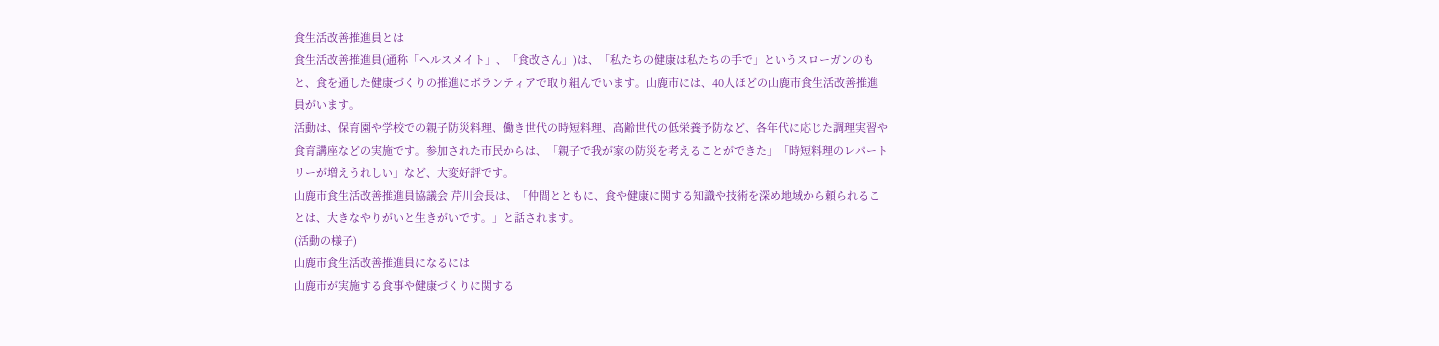食生活改善推進員とは
食生活改善推進員(通称「ヘルスメイト」、「食改さん」)は、「私たちの健康は私たちの手で」というスローガンのもと、食を通した健康づくりの推進にボランティアで取り組んでいます。山鹿市には、40人ほどの山鹿市食生活改善推進員がいます。
活動は、保育園や学校での親子防災料理、働き世代の時短料理、高齢世代の低栄養予防など、各年代に応じた調理実習や食育講座などの実施です。参加された市民からは、「親子で我が家の防災を考えることができた」「時短料理のレパートリーが増えうれしい」など、大変好評です。
山鹿市食生活改善推進員協議会 芹川会長は、「仲間とともに、食や健康に関する知識や技術を深め地域から頼られることは、大きなやりがいと生きがいです。」と話されます。
(活動の様子)
山鹿市食生活改善推進員になるには
山鹿市が実施する食事や健康づくりに関する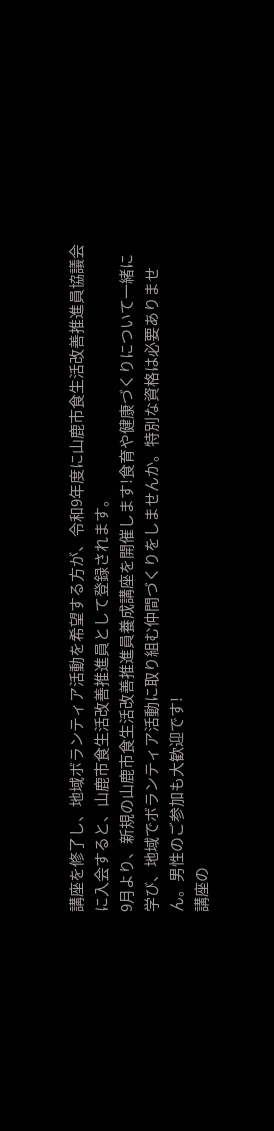講座を修了し、地域ボランティア活動を希望する方が、令和9年度に山鹿市食生活改善推進員協議会に入会すると、山鹿市食生活改善推進員として登録されます。
9月より、新規の山鹿市食生活改善推進員養成講座を開催します!食育や健康づくりについて一緒に学び、地域でボランティア活動に取り組む仲間づくりをしませんか。特別な資格は必要ありません。男性のご参加も大歓迎です!
講座の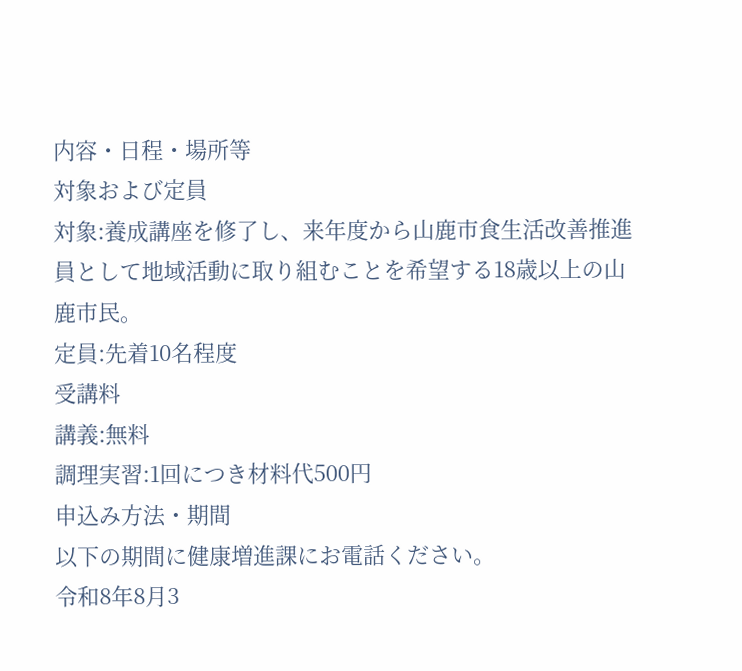内容・日程・場所等
対象および定員
対象:養成講座を修了し、来年度から山鹿市食生活改善推進員として地域活動に取り組むことを希望する18歳以上の山鹿市民。
定員:先着10名程度
受講料
講義:無料
調理実習:1回につき材料代500円
申込み方法・期間
以下の期間に健康増進課にお電話ください。
令和8年8月3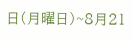日(月曜日)~8月21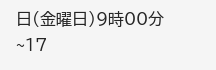日(金曜日)9時00分~17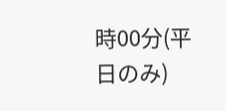時00分(平日のみ)